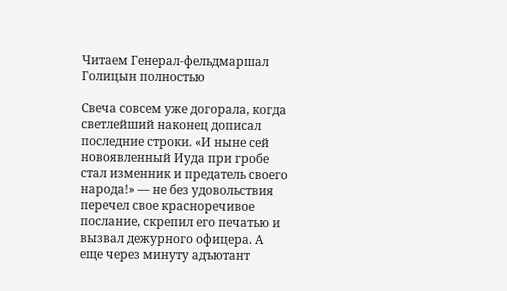Читаем Генерал-фельдмаршал Голицын полностью

Свеча совсем уже догорала, когда светлейший наконец дописал последние строки. «И ныне сей новоявленный Иуда при гробе стал изменник и предатель своего народа!» — не без удовольствия перечел свое красноречивое послание, скрепил его печатью и вызвал дежурного офицера. А еще через минуту адъютант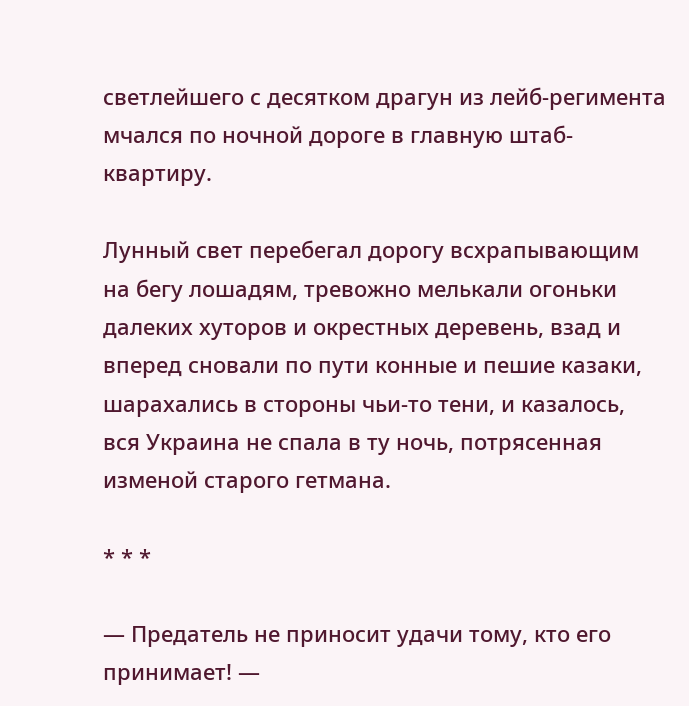светлейшего с десятком драгун из лейб-регимента мчался по ночной дороге в главную штаб-квартиру.

Лунный свет перебегал дорогу всхрапывающим на бегу лошадям, тревожно мелькали огоньки далеких хуторов и окрестных деревень, взад и вперед сновали по пути конные и пешие казаки, шарахались в стороны чьи-то тени, и казалось, вся Украина не спала в ту ночь, потрясенная изменой старого гетмана.

* * *

— Предатель не приносит удачи тому, кто его принимает! —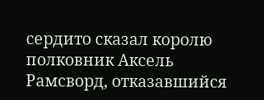сердито сказал королю полковник Аксель Рамсворд, отказавшийся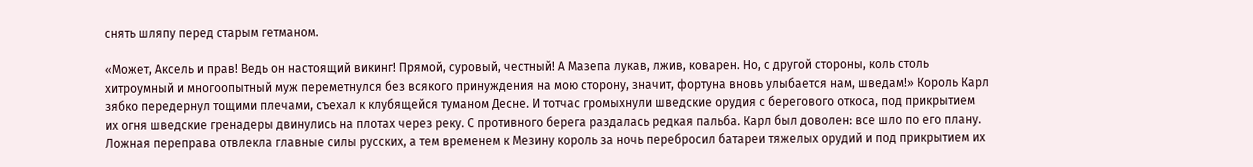снять шляпу перед старым гетманом.

«Может, Аксель и прав! Ведь он настоящий викинг! Прямой, суровый, честный! А Мазепа лукав, лжив, коварен. Но, с другой стороны, коль столь хитроумный и многоопытный муж переметнулся без всякого принуждения на мою сторону, значит, фортуна вновь улыбается нам, шведам!» Король Карл зябко передернул тощими плечами, съехал к клубящейся туманом Десне. И тотчас громыхнули шведские орудия с берегового откоса, под прикрытием их огня шведские гренадеры двинулись на плотах через реку. С противного берега раздалась редкая пальба. Карл был доволен: все шло по его плану. Ложная переправа отвлекла главные силы русских, а тем временем к Мезину король за ночь перебросил батареи тяжелых орудий и под прикрытием их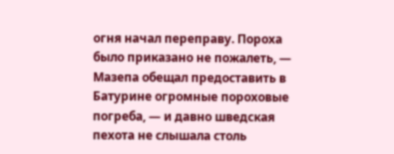огня начал переправу. Пороха было приказано не пожалеть, — Мазепа обещал предоставить в Батурине огромные пороховые погреба, — и давно шведская пехота не слышала столь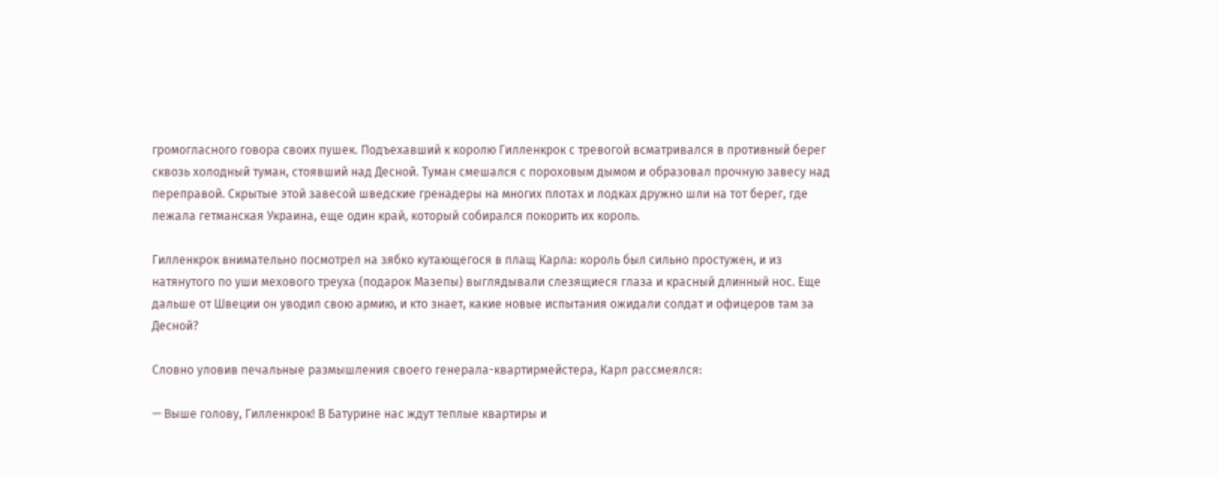громогласного говора своих пушек. Подъехавший к королю Гилленкрок с тревогой всматривался в противный берег сквозь холодный туман, стоявший над Десной. Туман смешался с пороховым дымом и образовал прочную завесу над переправой. Скрытые этой завесой шведские гренадеры на многих плотах и лодках дружно шли на тот берег, где лежала гетманская Украина, еще один край, который собирался покорить их король.

Гилленкрок внимательно посмотрел на зябко кутающегося в плащ Карла: король был сильно простужен, и из натянутого по уши мехового треуха (подарок Мазепы) выглядывали слезящиеся глаза и красный длинный нос. Еще дальше от Швеции он уводил свою армию, и кто знает, какие новые испытания ожидали солдат и офицеров там за Десной?

Словно уловив печальные размышления своего генерала-квартирмейстера, Карл рассмеялся:

— Выше голову, Гилленкрок! В Батурине нас ждут теплые квартиры и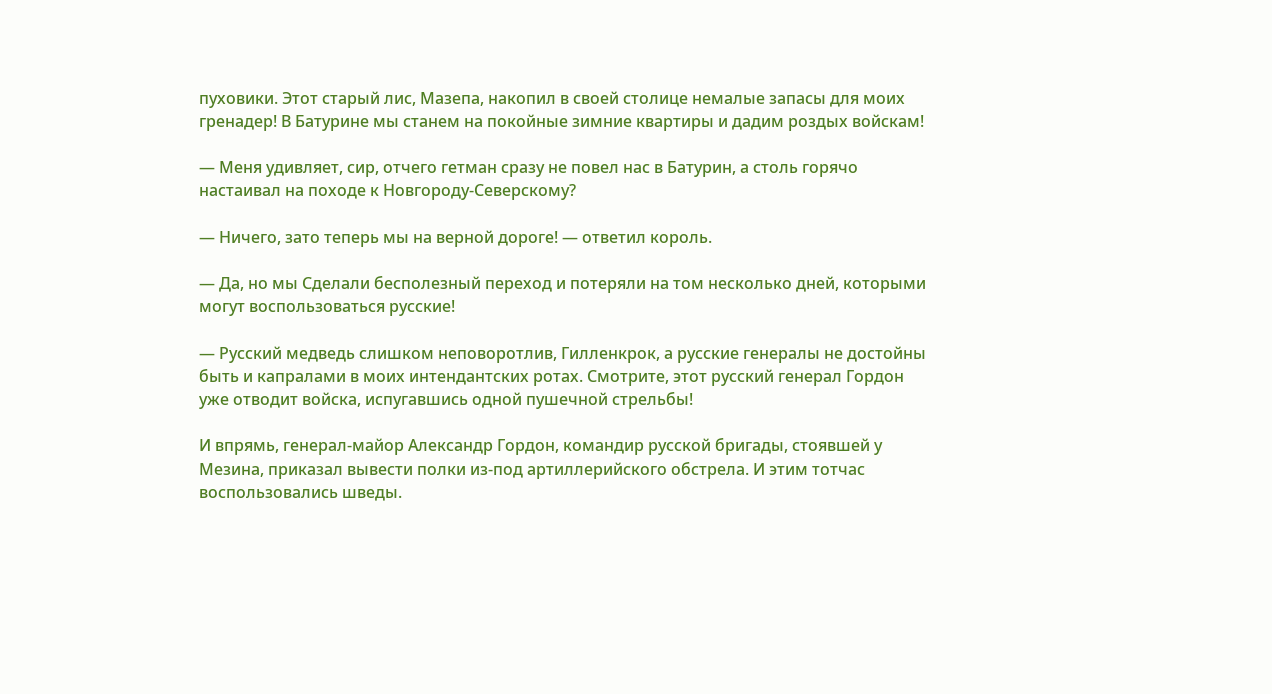пуховики. Этот старый лис, Мазепа, накопил в своей столице немалые запасы для моих гренадер! В Батурине мы станем на покойные зимние квартиры и дадим роздых войскам!

— Меня удивляет, сир, отчего гетман сразу не повел нас в Батурин, а столь горячо настаивал на походе к Новгороду-Северскому?

— Ничего, зато теперь мы на верной дороге! — ответил король.

— Да, но мы Сделали бесполезный переход и потеряли на том несколько дней, которыми могут воспользоваться русские!

— Русский медведь слишком неповоротлив, Гилленкрок, а русские генералы не достойны быть и капралами в моих интендантских ротах. Смотрите, этот русский генерал Гордон уже отводит войска, испугавшись одной пушечной стрельбы!

И впрямь, генерал-майор Александр Гордон, командир русской бригады, стоявшей у Мезина, приказал вывести полки из-под артиллерийского обстрела. И этим тотчас воспользовались шведы.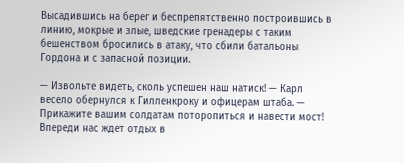Высадившись на берег и беспрепятственно построившись в линию, мокрые и злые, шведские гренадеры с таким бешенством бросились в атаку, что сбили батальоны Гордона и с запасной позиции.

— Извольте видеть, сколь успешен наш натиск! — Карл весело обернулся к Гилленкроку и офицерам штаба. — Прикажите вашим солдатам поторопиться и навести мост! Впереди нас ждет отдых в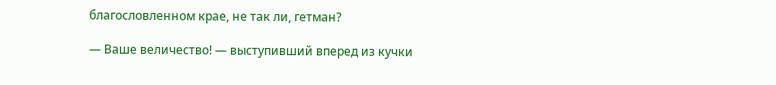благословленном крае, не так ли, гетман?

— Ваше величество! — выступивший вперед из кучки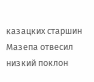казацких старшин Мазепа отвесил низкий поклон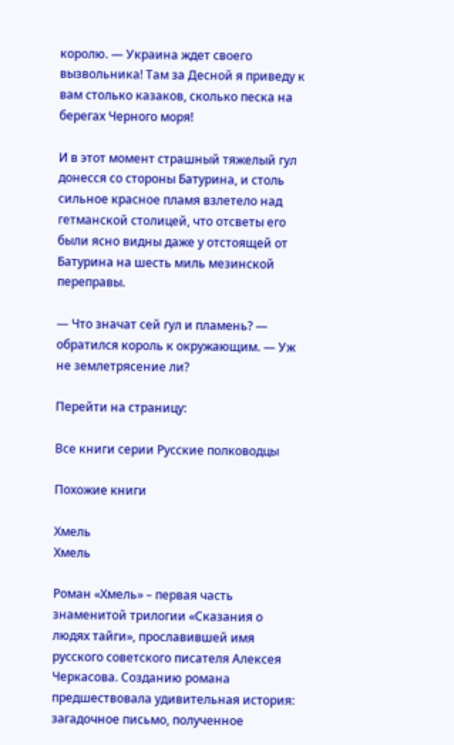королю. — Украина ждет своего вызвольника! Там за Десной я приведу к вам столько казаков, сколько песка на берегах Черного моря!

И в этот момент страшный тяжелый гул донесся со стороны Батурина, и столь сильное красное пламя взлетело над гетманской столицей, что отсветы его были ясно видны даже у отстоящей от Батурина на шесть миль мезинской переправы.

— Что значат сей гул и пламень? — обратился король к окружающим. — Уж не землетрясение ли?

Перейти на страницу:

Все книги серии Русские полководцы

Похожие книги

Хмель
Хмель

Роман «Хмель» – первая часть знаменитой трилогии «Сказания о людях тайги», прославившей имя русского советского писателя Алексея Черкасова. Созданию романа предшествовала удивительная история: загадочное письмо, полученное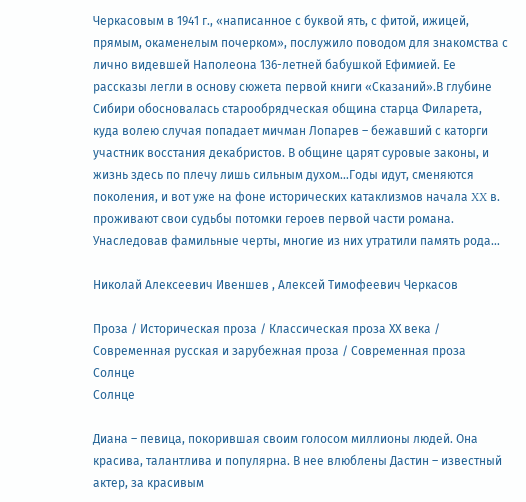Черкасовым в 1941 г., «написанное с буквой ять, с фитой, ижицей, прямым, окаменелым почерком», послужило поводом для знакомства с лично видевшей Наполеона 136-летней бабушкой Ефимией. Ее рассказы легли в основу сюжета первой книги «Сказаний».В глубине Сибири обосновалась старообрядческая община старца Филарета, куда волею случая попадает мичман Лопарев – бежавший с каторги участник восстания декабристов. В общине царят суровые законы, и жизнь здесь по плечу лишь сильным духом…Годы идут, сменяются поколения, и вот уже на фоне исторических катаклизмов начала XX в. проживают свои судьбы потомки героев первой части романа. Унаследовав фамильные черты, многие из них утратили память рода…

Николай Алексеевич Ивеншев , Алексей Тимофеевич Черкасов

Проза / Историческая проза / Классическая проза ХX века / Современная русская и зарубежная проза / Современная проза
Солнце
Солнце

Диана – певица, покорившая своим голосом миллионы людей. Она красива, талантлива и популярна. В нее влюблены Дастин – известный актер, за красивым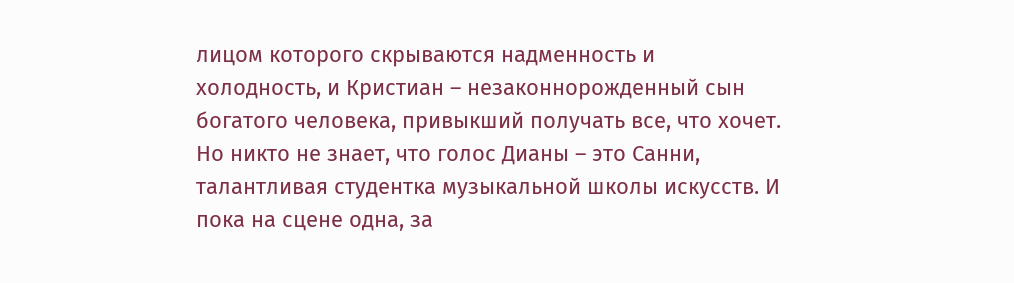лицом которого скрываются надменность и холодность, и Кристиан – незаконнорожденный сын богатого человека, привыкший получать все, что хочет. Но никто не знает, что голос Дианы – это Санни, талантливая студентка музыкальной школы искусств. И пока на сцене одна, за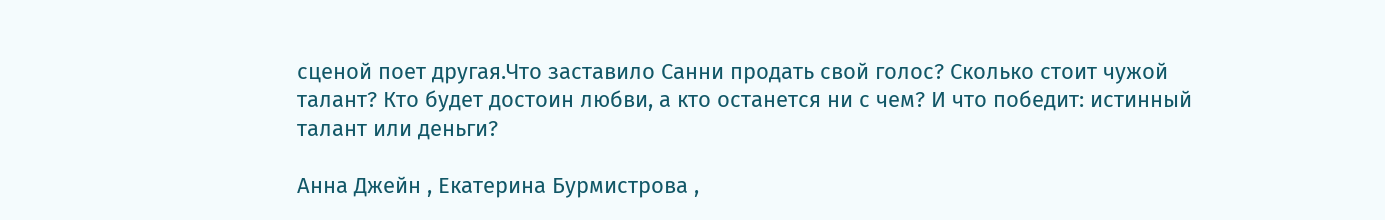сценой поет другая.Что заставило Санни продать свой голос? Сколько стоит чужой талант? Кто будет достоин любви, а кто останется ни с чем? И что победит: истинный талант или деньги?

Анна Джейн , Екатерина Бурмистрова ,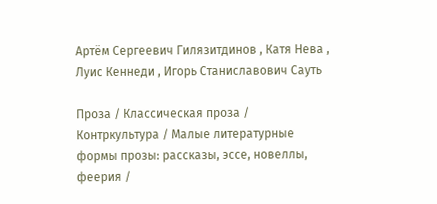Артём Сергеевич Гилязитдинов , Катя Нева , Луис Кеннеди , Игорь Станиславович Сауть

Проза / Классическая проза / Контркультура / Малые литературные формы прозы: рассказы, эссе, новеллы, феерия /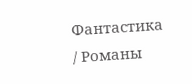Фантастика / Романы